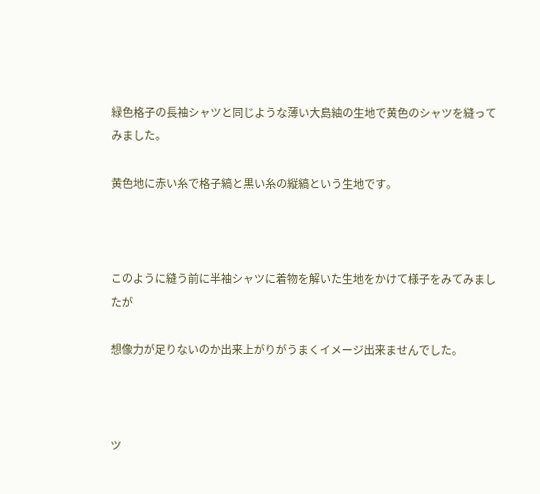緑色格子の長袖シャツと同じような薄い大島紬の生地で黄色のシャツを縫ってみました。

黄色地に赤い糸で格子縞と黒い糸の縦縞という生地です。



このように縫う前に半袖シャツに着物を解いた生地をかけて様子をみてみましたが

想像力が足りないのか出来上がりがうまくイメージ出来ませんでした。



ツ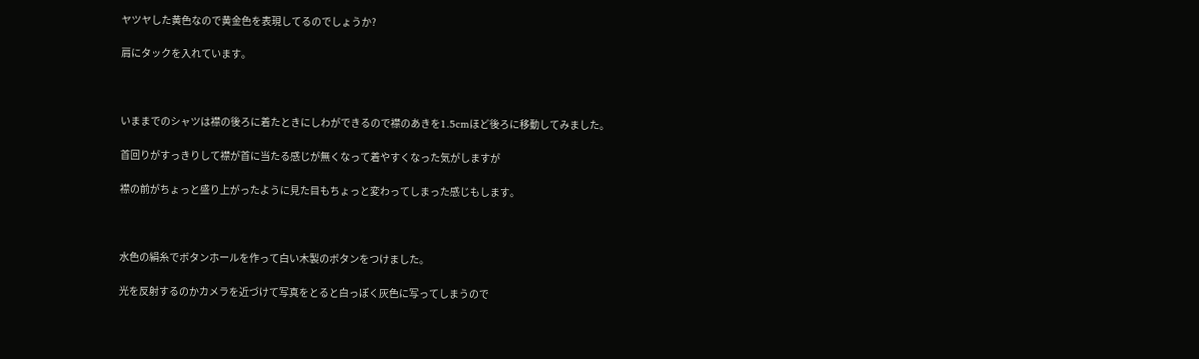ヤツヤした黄色なので黄金色を表現してるのでしょうか?

肩にタックを入れています。



いままでのシャツは襟の後ろに着たときにしわができるので襟のあきを1.5cmほど後ろに移動してみました。

首回りがすっきりして襟が首に当たる感じが無くなって着やすくなった気がしますが

襟の前がちょっと盛り上がったように見た目もちょっと変わってしまった感じもします。



水色の絹糸でボタンホールを作って白い木製のボタンをつけました。

光を反射するのかカメラを近づけて写真をとると白っぽく灰色に写ってしまうので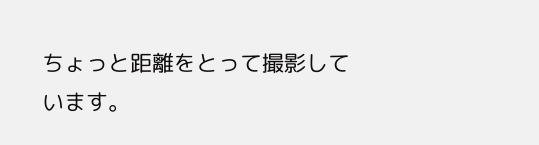ちょっと距離をとって撮影しています。